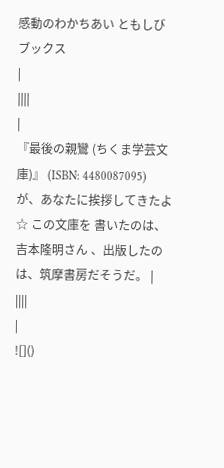感動のわかちあい ともしびブックス
|
||||
|
『最後の親鸞 (ちくま学芸文庫)』 (ISBN: 4480087095)
が、あなたに挨拶してきたよ☆ この文庫を 書いたのは、吉本隆明さん 、出版したのは、筑摩書房だそうだ。 |
||||
|
![]()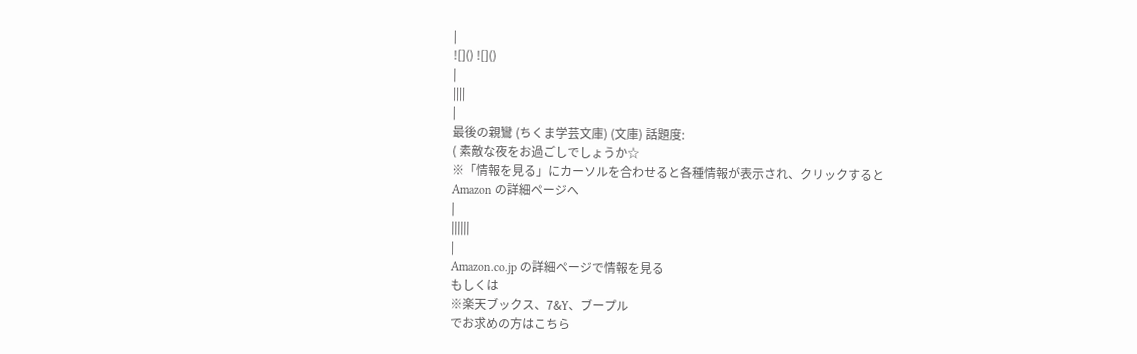|
![]() ![]()
|
||||
|
最後の親鸞 (ちくま学芸文庫) (文庫) 話題度:
( 素敵な夜をお過ごしでしょうか☆
※「情報を見る」にカーソルを合わせると各種情報が表示され、クリックすると Amazon の詳細ページへ
|
||||||
|
Amazon.co.jp の詳細ページで情報を見る
もしくは
※楽天ブックス、7&Y、ブープル
でお求めの方はこちら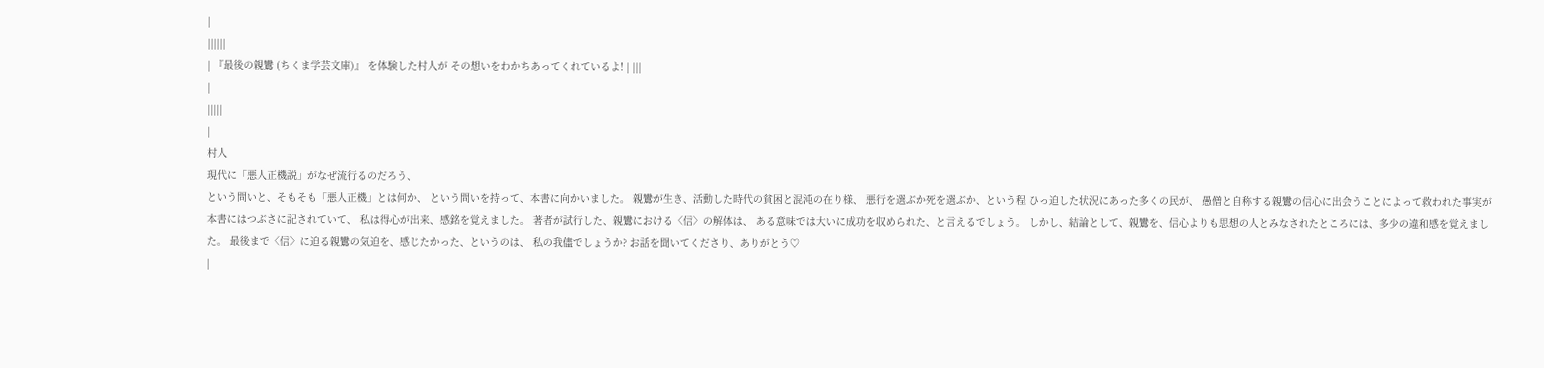|
||||||
| 『最後の親鸞 (ちくま学芸文庫)』 を体験した村人が その想いをわかちあってくれているよ! | |||
|
|||||
|
村人
現代に「悪人正機説」がなぜ流行るのだろう、
という問いと、そもそも「悪人正機」とは何か、 という問いを持って、本書に向かいました。 親鸞が生き、活動した時代の貧困と混沌の在り様、 悪行を選ぶか死を選ぶか、という程 ひっ迫した状況にあった多くの民が、 愚僧と自称する親鸞の信心に出会うことによって救われた事実が 本書にはつぶさに記されていて、 私は得心が出来、感銘を覚えました。 著者が試行した、親鸞における〈信〉の解体は、 ある意味では大いに成功を収められた、と言えるでしょう。 しかし、結論として、親鸞を、信心よりも思想の人とみなされたところには、多少の違和感を覚えました。 最後まで〈信〉に迫る親鸞の気迫を、感じたかった、というのは、 私の我儘でしょうか? お話を聞いてくださり、ありがとう♡
|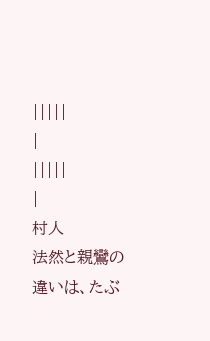|||||
|
|||||
|
村人
法然と親鸞の違いは、たぶ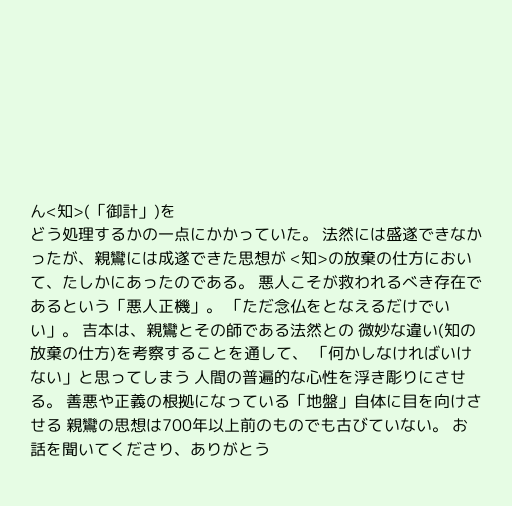ん<知>(「御計」)を
どう処理するかの一点にかかっていた。 法然には盛遂できなかったが、親鸞には成遂できた思想が <知>の放棄の仕方において、たしかにあったのである。 悪人こそが救われるべき存在であるという「悪人正機」。 「ただ念仏をとなえるだけでいい」。 吉本は、親鸞とその師である法然との 微妙な違い(知の放棄の仕方)を考察することを通して、 「何かしなければいけない」と思ってしまう 人間の普遍的な心性を浮き彫りにさせる。 善悪や正義の根拠になっている「地盤」自体に目を向けさせる 親鸞の思想は700年以上前のものでも古びていない。 お話を聞いてくださり、ありがとう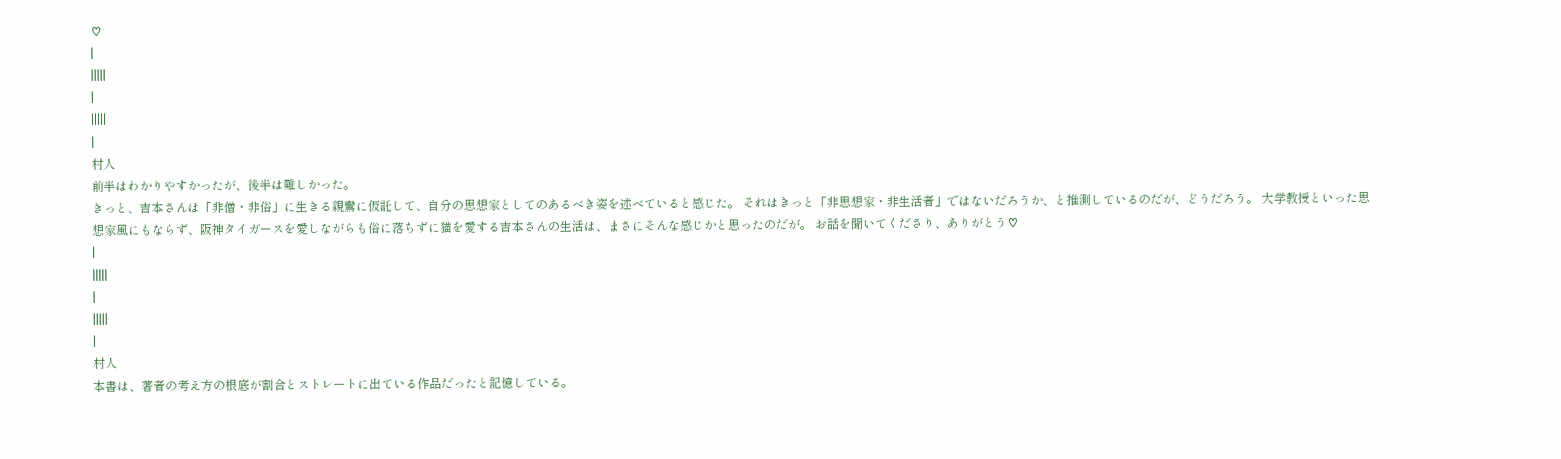♡
|
|||||
|
|||||
|
村人
前半はわかりやすかったが、後半は難しかった。
きっと、吉本さんは「非僧・非俗」に生きる親鸞に仮託して、自分の思想家としてのあるべき姿を述べていると感じた。 それはきっと「非思想家・非生活者」ではないだろうか、と推測しているのだが、どうだろう。 大学教授といった思想家風にもならず、阪神タイガースを愛しながらも俗に落ちずに猫を愛する吉本さんの生活は、まさにそんな感じかと思ったのだが。 お話を聞いてくださり、ありがとう♡
|
|||||
|
|||||
|
村人
本書は、著者の考え方の根底が割合とストレートに出ている作品だったと記憶している。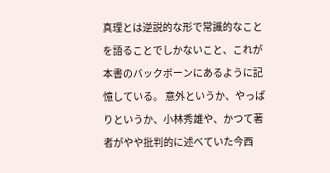真理とは逆説的な形で常識的なことを語ることでしかないこと、これが本書のバックボーンにあるように記憶している。 意外というか、やっぱりというか、小林秀雄や、かつて著者がやや批判的に述べていた今西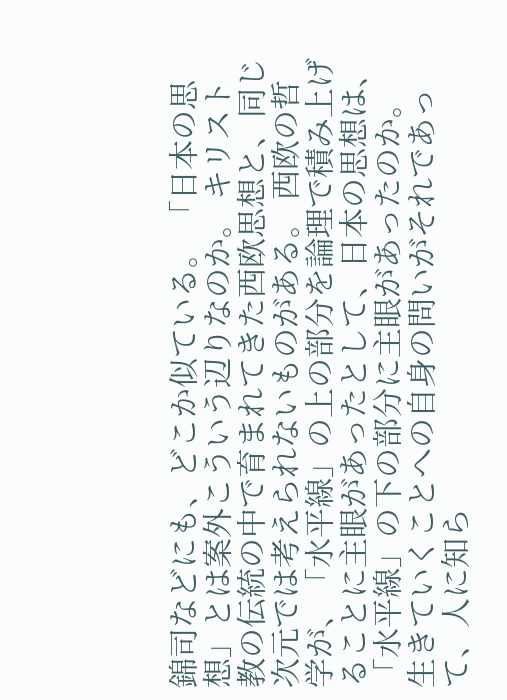錦司などにも、どこか似ている。 「日本の思想」とは案外こういう辺りなのか。 キリスト教の伝統の中で育まれてきた西欧思想と、同じ次元では考えられないものがある。 西欧の哲学が、「水平線」の上の部分を論理で積み上げることに主眼があったとして、日本の思想は、「水平線」の下の部分に主眼があったのか。 生きていくことへの自身の問いがそれであって、人に知ら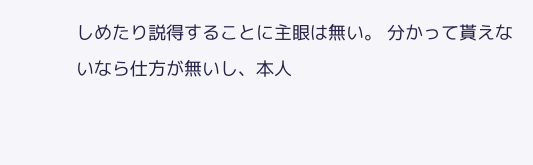しめたり説得することに主眼は無い。 分かって貰えないなら仕方が無いし、本人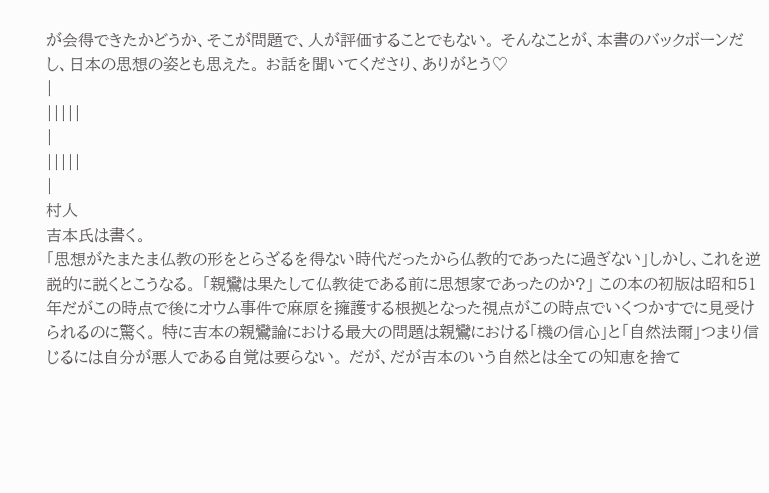が会得できたかどうか、そこが問題で、人が評価することでもない。 そんなことが、本書のバックボーンだし、日本の思想の姿とも思えた。 お話を聞いてくださり、ありがとう♡
|
|||||
|
|||||
|
村人
吉本氏は書く。
「思想がたまたま仏教の形をとらざるを得ない時代だったから仏教的であったに過ぎない」しかし、これを逆説的に説くとこうなる。 「親鸞は果たして仏教徒である前に思想家であったのか?」 この本の初版は昭和51年だがこの時点で後にオウム事件で麻原を擁護する根拠となった視点がこの時点でいくつかすでに見受けられるのに驚く。 特に吉本の親鸞論における最大の問題は親鸞における「機の信心」と「自然法爾」つまり信じるには自分が悪人である自覚は要らない。 だが、だが吉本のいう自然とは全ての知恵を捨て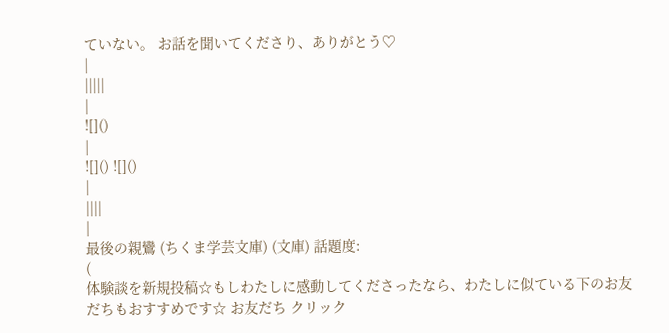ていない。 お話を聞いてくださり、ありがとう♡
|
|||||
|
![]()
|
![]() ![]()
|
||||
|
最後の親鸞 (ちくま学芸文庫) (文庫) 話題度:
(
体験談を新規投稿☆もしわたしに感動してくださったなら、わたしに似ている下のお友だちもおすすめです☆ お友だち クリック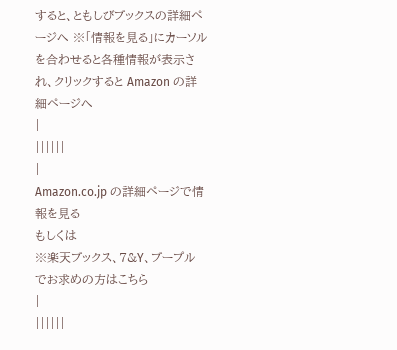すると、ともしびブックスの詳細ページへ ※「情報を見る」にカーソルを合わせると各種情報が表示され、クリックすると Amazon の詳細ページへ
|
||||||
|
Amazon.co.jp の詳細ページで情報を見る
もしくは
※楽天ブックス、7&Y、ブープル
でお求めの方はこちら
|
||||||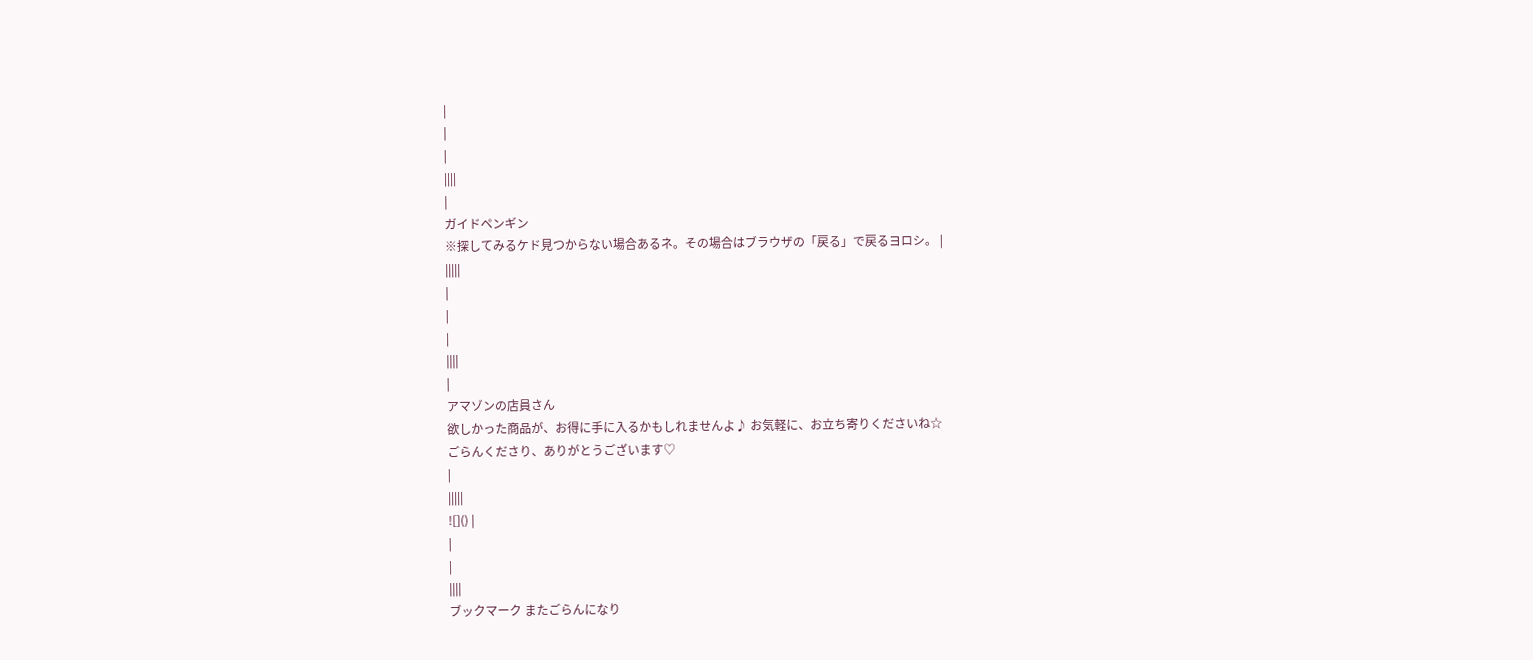|
|
|
||||
|
ガイドペンギン
※探してみるケド見つからない場合あるネ。その場合はブラウザの「戻る」で戻るヨロシ。 |
|||||
|
|
|
||||
|
アマゾンの店員さん
欲しかった商品が、お得に手に入るかもしれませんよ♪ お気軽に、お立ち寄りくださいね☆
ごらんくださり、ありがとうございます♡
|
|||||
![]() |
|
|
||||
ブックマーク またごらんになり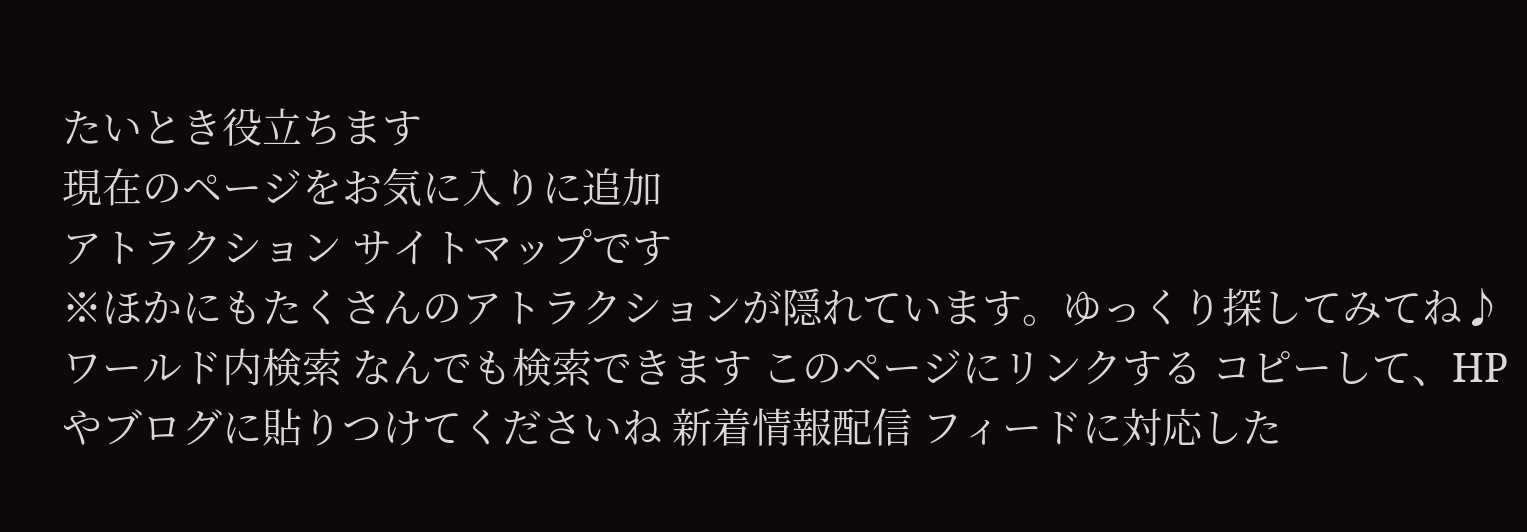たいとき役立ちます
現在のページをお気に入りに追加
アトラクション サイトマップです
※ほかにもたくさんのアトラクションが隠れています。ゆっくり探してみてね♪
ワールド内検索 なんでも検索できます このページにリンクする コピーして、HPやブログに貼りつけてくださいね 新着情報配信 フィードに対応した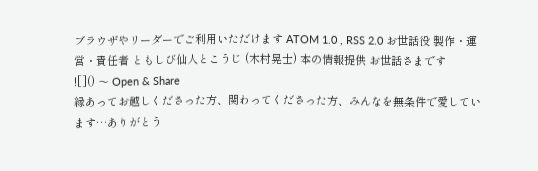ブラウザやリーダーでご利用いただけます ATOM 1.0 , RSS 2.0 お世話役 製作・運営・責任者 ともしび仙人とこうじ (木村晃士) 本の情報提供 お世話さまです
![]() 〜 Open & Share
縁あってお越しくださった方、関わってくださった方、みんなを無条件で愛しています…ありがとう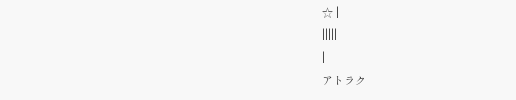☆ |
|||||
|
アトラク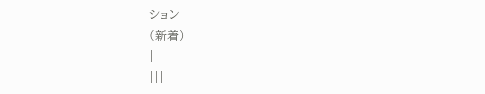ション
(新着)
|
|||